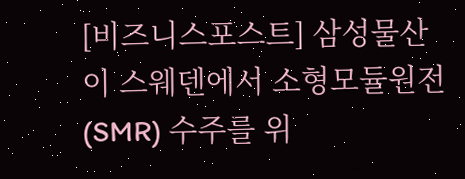[비즈니스포스트] 삼성물산이 스웨덴에서 소형모듈원전(SMR) 수주를 위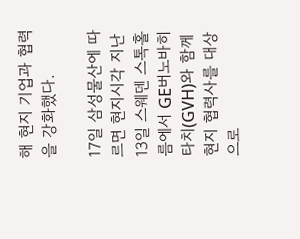해 현지 기업과 협력을 강화했다.

17일 삼성물산에 따르면 현지시각 지난 13일 스웨덴 스톡홀름에서 GE버노바히타치(GVH)와 함께 현지 협력사를 대상으로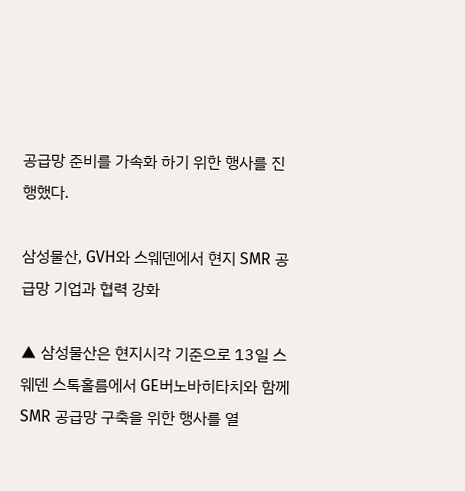공급망 준비를 가속화 하기 위한 행사를 진행했다.

삼성물산, GVH와 스웨덴에서 현지 SMR 공급망 기업과 협력 강화

▲ 삼성물산은 현지시각 기준으로 13일 스웨덴 스톡홀름에서 GE버노바히타치와 함께 SMR 공급망 구축을 위한 행사를 열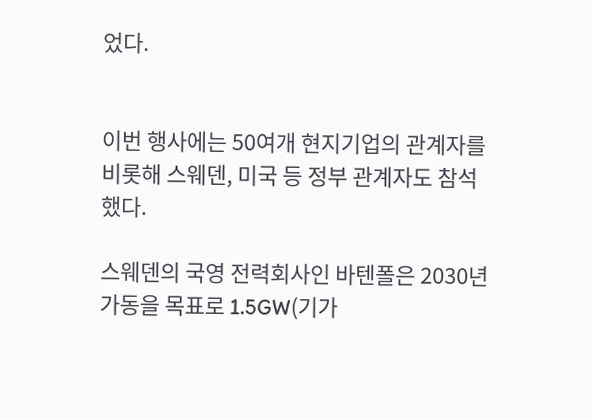었다.


이번 행사에는 50여개 현지기업의 관계자를 비롯해 스웨덴, 미국 등 정부 관계자도 참석했다.

스웨덴의 국영 전력회사인 바텐폴은 2030년 가동을 목표로 1.5GW(기가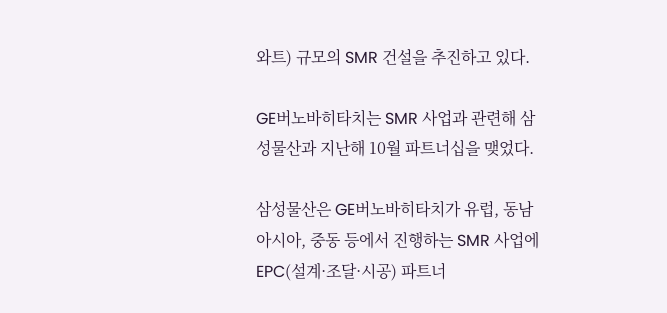와트) 규모의 SMR 건설을 추진하고 있다.

GE버노바히타치는 SMR 사업과 관련해 삼성물산과 지난해 10월 파트너십을 맺었다.

삼성물산은 GE버노바히타치가 유럽, 동남아시아, 중동 등에서 진행하는 SMR 사업에 EPC(설계·조달·시공) 파트너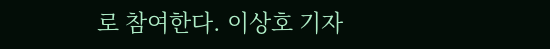로 참여한다. 이상호 기자